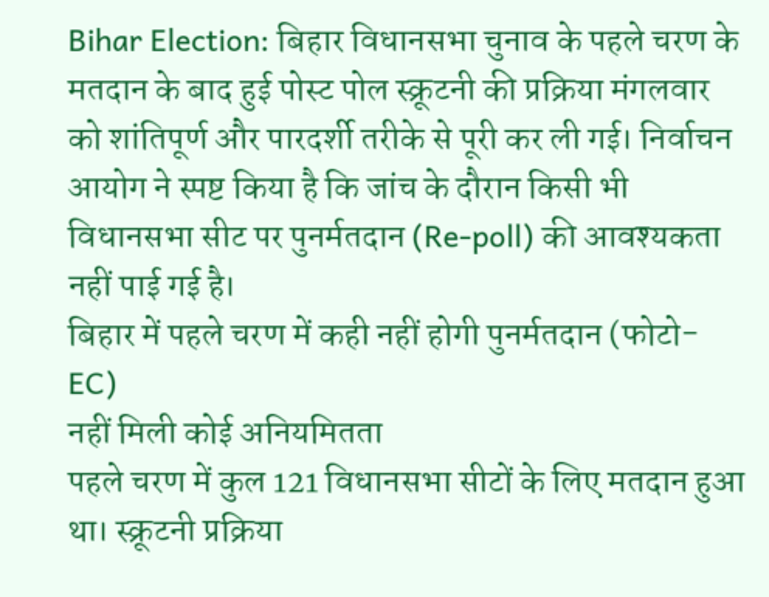Bihar Election: बिहार विधानसभा चुनाव के पहले चरण के मतदान के बाद हुई पोस्ट पोल स्क्रूटनी की प्रक्रिया मंगलवार को शांतिपूर्ण और पारदर्शी तरीके से पूरी कर ली गई। निर्वाचन आयोग ने स्पष्ट किया है कि जांच के दौरान किसी भी विधानसभा सीट पर पुनर्मतदान (Re-poll) की आवश्यकता नहीं पाई गई है।
बिहार में पहले चरण में कही नहीं होगी पुनर्मतदान (फोटो- EC)
नहीं मिली कोई अनियमितता
पहले चरण में कुल 121 विधानसभा सीटों के लिए मतदान हुआ था। स्क्रूटनी प्रक्रिया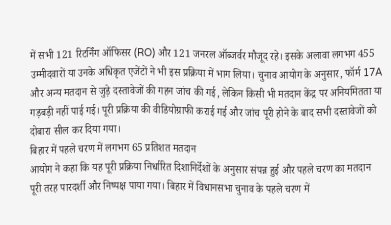में सभी 121 रिटर्निंग ऑफिसर (RO) और 121 जनरल ऑब्जर्वर मौजूद रहे। इसके अलावा लगभग 455 उम्मीदवारों या उनके अधिकृत एजेंटों ने भी इस प्रक्रिया में भाग लिया। चुनाव आयोग के अनुसार, फॉर्म 17A और अन्य मतदान से जुड़े दस्तावेजों की गहन जांच की गई, लेकिन किसी भी मतदान केंद्र पर अनियमितता या गड़बड़ी नहीं पाई गई। पूरी प्रक्रिया की वीडियोग्राफी कराई गई और जांच पूरी होने के बाद सभी दस्तावेजों को दोबारा सील कर दिया गया।
बिहार में पहले चरण में लगभग 65 प्रतिशत मतदान
आयोग ने कहा कि यह पूरी प्रक्रिया निर्धारित दिशानिर्देशों के अनुसार संपन्न हुई और पहले चरण का मतदान पूरी तरह पारदर्शी और निष्पक्ष पाया गया। बिहार में विधानसभा चुनाव के पहले चरण में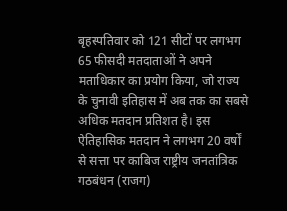बृहस्पतिवार को 121 सीटों पर लगभग 65 फीसदी मतदाताओं ने अपने मताधिकार का प्रयोग किया, जो राज्य के चुनावी इतिहास में अब तक का सबसे अधिक मतदान प्रतिशत है। इस ऐतिहासिक मतदान ने लगभग 20 वर्षों से सत्ता पर काबिज राष्ट्रीय जनतांत्रिक गठबंधन (राजग)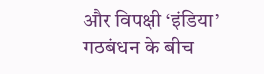और विपक्षी ‘इंडिया’ गठबंधन के बीच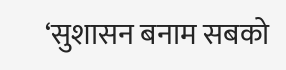‘सुशासन बनाम सबको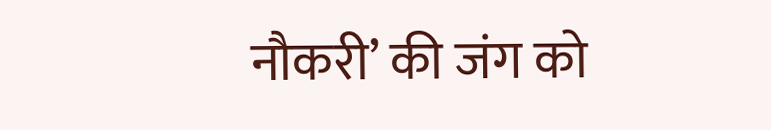नौकरी’ की जंग को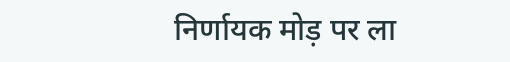निर्णायक मोड़ पर ला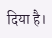दिया है।